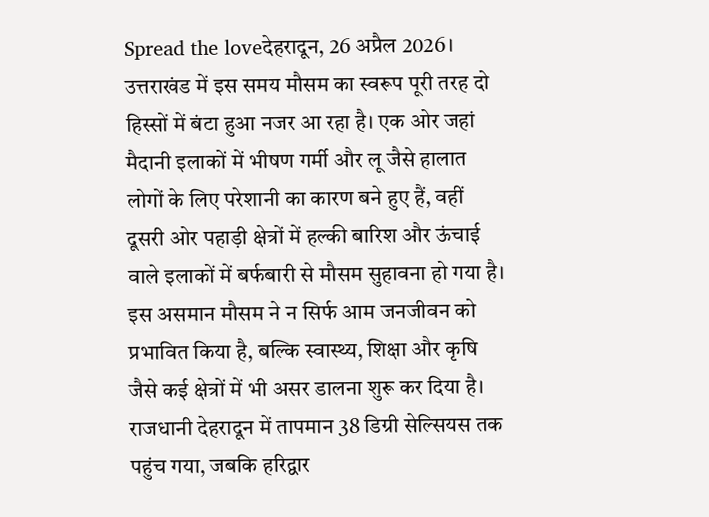Spread the loveदेहरादून, 26 अप्रैल 2026। उत्तराखंड में इस समय मौसम का स्वरूप पूरी तरह दो हिस्सों में बंटा हुआ नजर आ रहा है। एक ओर जहां मैदानी इलाकों में भीषण गर्मी और लू जैसे हालात लोगों के लिए परेशानी का कारण बने हुए हैं, वहीं दूसरी ओर पहाड़ी क्षेत्रों में हल्की बारिश और ऊंचाई वाले इलाकों में बर्फबारी से मौसम सुहावना हो गया है। इस असमान मौसम ने न सिर्फ आम जनजीवन को प्रभावित किया है, बल्कि स्वास्थ्य, शिक्षा और कृषि जैसे कई क्षेत्रों में भी असर डालना शुरू कर दिया है। राजधानी देहरादून में तापमान 38 डिग्री सेल्सियस तक पहुंच गया, जबकि हरिद्वार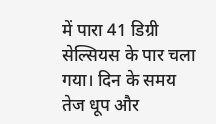में पारा 41 डिग्री सेल्सियस के पार चला गया। दिन के समय तेज धूप और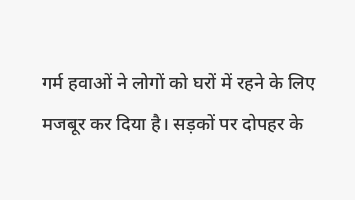गर्म हवाओं ने लोगों को घरों में रहने के लिए मजबूर कर दिया है। सड़कों पर दोपहर के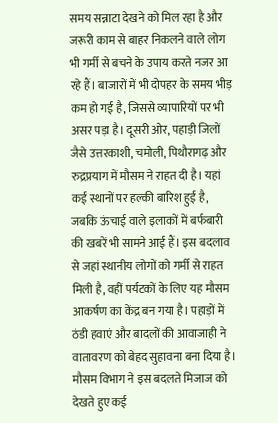समय सन्नाटा देखने को मिल रहा है और जरूरी काम से बाहर निकलने वाले लोग भी गर्मी से बचने के उपाय करते नजर आ रहे हैं। बाजारों में भी दोपहर के समय भीड़ कम हो गई है, जिससे व्यापारियों पर भी असर पड़ा है। दूसरी ओर, पहाड़ी जिलों जैसे उत्तरकाशी, चमोली, पिथौरागढ़ और रुद्रप्रयाग में मौसम ने राहत दी है। यहां कई स्थानों पर हल्की बारिश हुई है, जबकि ऊंचाई वाले इलाकों में बर्फबारी की खबरें भी सामने आई हैं। इस बदलाव से जहां स्थानीय लोगों को गर्मी से राहत मिली है, वहीं पर्यटकों के लिए यह मौसम आकर्षण का केंद्र बन गया है। पहाड़ों में ठंडी हवाएं और बादलों की आवाजाही ने वातावरण को बेहद सुहावना बना दिया है। मौसम विभाग ने इस बदलते मिजाज को देखते हुए कई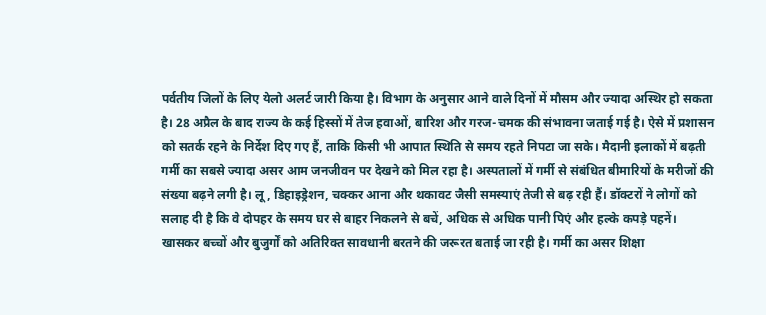पर्वतीय जिलों के लिए येलो अलर्ट जारी किया है। विभाग के अनुसार आने वाले दिनों में मौसम और ज्यादा अस्थिर हो सकता है। 28 अप्रैल के बाद राज्य के कई हिस्सों में तेज हवाओं, बारिश और गरज-चमक की संभावना जताई गई है। ऐसे में प्रशासन को सतर्क रहने के निर्देश दिए गए हैं, ताकि किसी भी आपात स्थिति से समय रहते निपटा जा सके। मैदानी इलाकों में बढ़ती गर्मी का सबसे ज्यादा असर आम जनजीवन पर देखने को मिल रहा है। अस्पतालों में गर्मी से संबंधित बीमारियों के मरीजों की संख्या बढ़ने लगी है। लू, डिहाइड्रेशन, चक्कर आना और थकावट जैसी समस्याएं तेजी से बढ़ रही हैं। डॉक्टरों ने लोगों को सलाह दी है कि वे दोपहर के समय घर से बाहर निकलने से बचें, अधिक से अधिक पानी पिएं और हल्के कपड़े पहनें। खासकर बच्चों और बुजुर्गों को अतिरिक्त सावधानी बरतने की जरूरत बताई जा रही है। गर्मी का असर शिक्षा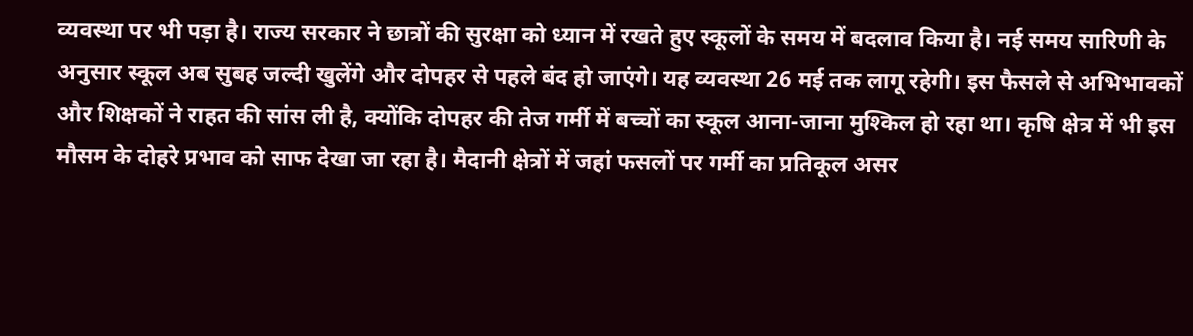व्यवस्था पर भी पड़ा है। राज्य सरकार ने छात्रों की सुरक्षा को ध्यान में रखते हुए स्कूलों के समय में बदलाव किया है। नई समय सारिणी के अनुसार स्कूल अब सुबह जल्दी खुलेंगे और दोपहर से पहले बंद हो जाएंगे। यह व्यवस्था 26 मई तक लागू रहेगी। इस फैसले से अभिभावकों और शिक्षकों ने राहत की सांस ली है, क्योंकि दोपहर की तेज गर्मी में बच्चों का स्कूल आना-जाना मुश्किल हो रहा था। कृषि क्षेत्र में भी इस मौसम के दोहरे प्रभाव को साफ देखा जा रहा है। मैदानी क्षेत्रों में जहां फसलों पर गर्मी का प्रतिकूल असर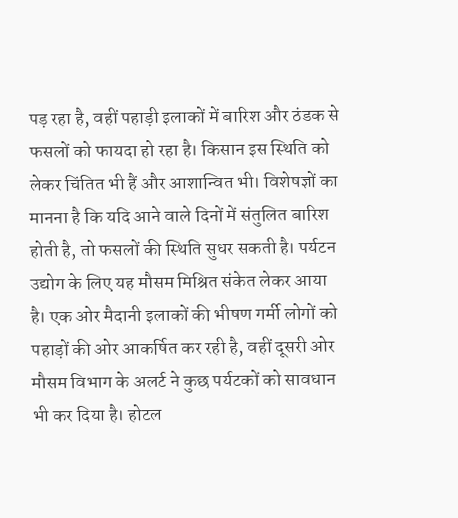पड़ रहा है, वहीं पहाड़ी इलाकों में बारिश और ठंडक से फसलों को फायदा हो रहा है। किसान इस स्थिति को लेकर चिंतित भी हैं और आशान्वित भी। विशेषज्ञों का मानना है कि यदि आने वाले दिनों में संतुलित बारिश होती है, तो फसलों की स्थिति सुधर सकती है। पर्यटन उद्योग के लिए यह मौसम मिश्रित संकेत लेकर आया है। एक ओर मैदानी इलाकों की भीषण गर्मी लोगों को पहाड़ों की ओर आकर्षित कर रही है, वहीं दूसरी ओर मौसम विभाग के अलर्ट ने कुछ पर्यटकों को सावधान भी कर दिया है। होटल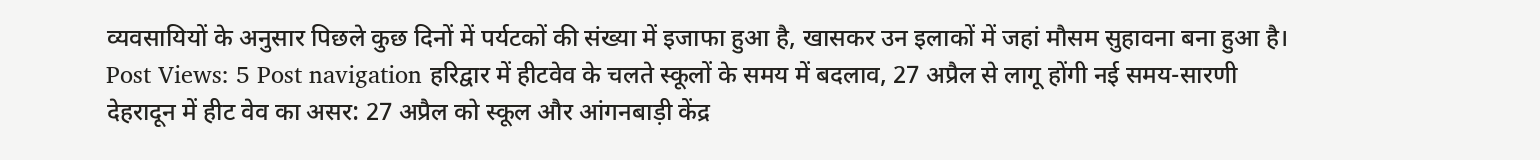व्यवसायियों के अनुसार पिछले कुछ दिनों में पर्यटकों की संख्या में इजाफा हुआ है, खासकर उन इलाकों में जहां मौसम सुहावना बना हुआ है। Post Views: 5 Post navigation हरिद्वार में हीटवेव के चलते स्कूलों के समय में बदलाव, 27 अप्रैल से लागू होंगी नई समय-सारणी देहरादून में हीट वेव का असर: 27 अप्रैल को स्कूल और आंगनबाड़ी केंद्र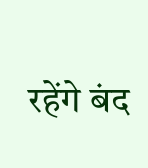रहेंगे बंद